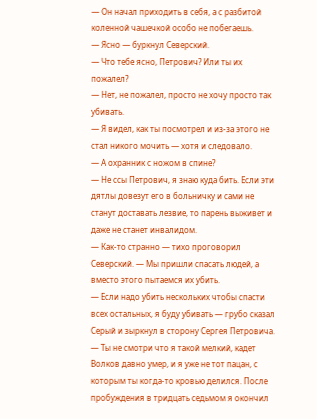— Он начал приходить в себя, а с разбитой коленной чашечкой особо не побегаешь.
— Ясно — буркнул Северский.
— Что тебе ясно, Петрович? Или ты их пожалел?
— Нет, не пожалел, просто не хочу просто так убивать.
— Я видел, как ты посмотрел и из-за этого не стал никого мочить — хотя и следовало.
— А охранник с ножом в спине?
— Не ссы Петрович, я знаю куда бить. Если эти дятлы довезут его в больничку и сами не станут доставать лезвие, то парень выживет и даже не станет инвалидом.
— Как-то странно — тихо проговорил Северский. — Мы пришли спасать людей, а вместо этого пытаемся их убить.
— Если надо убить нескольких чтобы спасти всех остальных, я буду убивать — грубо сказал Серый и зыркнул в сторону Сергея Петровича. — Ты не смотри что я такой мелкий, кадет Волков давно умер, и я уже не тот пацан, с которым ты когда-то кровью делился. После пробуждения в тридцать седьмом я окончил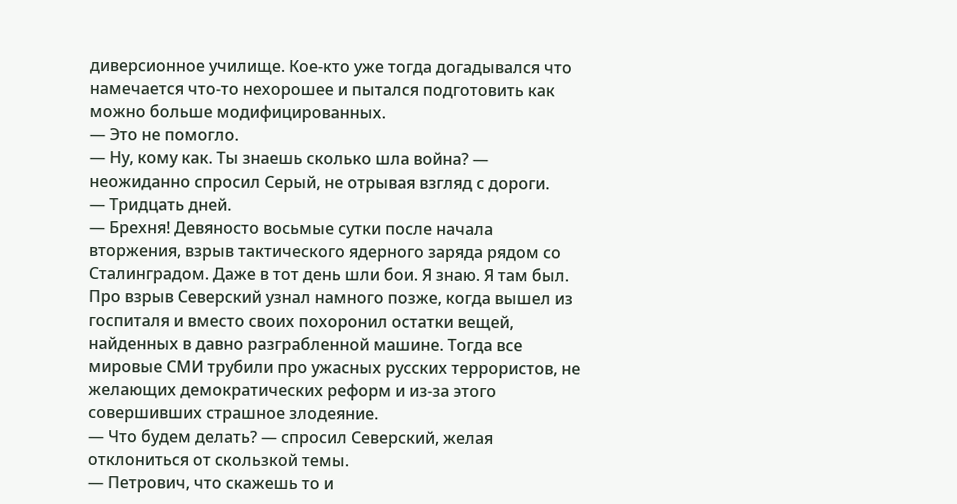диверсионное училище. Кое-кто уже тогда догадывался что намечается что-то нехорошее и пытался подготовить как можно больше модифицированных.
— Это не помогло.
— Ну, кому как. Ты знаешь сколько шла война? — неожиданно спросил Серый, не отрывая взгляд с дороги.
— Тридцать дней.
— Брехня! Девяносто восьмые сутки после начала вторжения, взрыв тактического ядерного заряда рядом со Сталинградом. Даже в тот день шли бои. Я знаю. Я там был.
Про взрыв Северский узнал намного позже, когда вышел из госпиталя и вместо своих похоронил остатки вещей, найденных в давно разграбленной машине. Тогда все мировые СМИ трубили про ужасных русских террористов, не желающих демократических реформ и из-за этого совершивших страшное злодеяние.
— Что будем делать? — спросил Северский, желая отклониться от скользкой темы.
— Петрович, что скажешь то и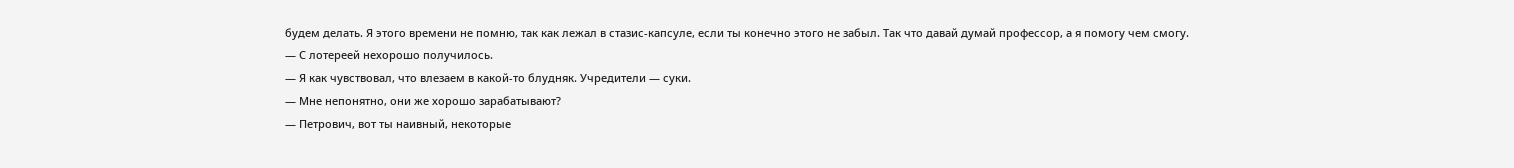будем делать. Я этого времени не помню, так как лежал в стазис-капсуле, если ты конечно этого не забыл. Так что давай думай профессор, а я помогу чем смогу.
— С лотереей нехорошо получилось.
— Я как чувствовал, что влезаем в какой-то блудняк. Учредители — суки.
— Мне непонятно, они же хорошо зарабатывают?
— Петрович, вот ты наивный, некоторые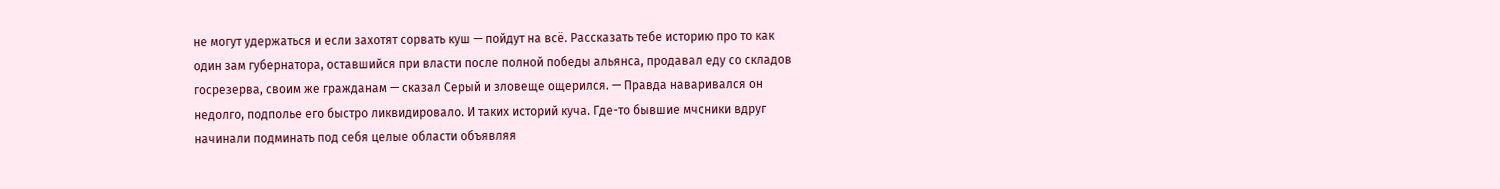не могут удержаться и если захотят сорвать куш — пойдут на всё. Рассказать тебе историю про то как один зам губернатора, оставшийся при власти после полной победы альянса, продавал еду со складов госрезерва, своим же гражданам — сказал Серый и зловеще ощерился. — Правда наваривался он недолго, подполье его быстро ликвидировало. И таких историй куча. Где-то бывшие мчсники вдруг начинали подминать под себя целые области объявляя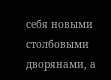себя новыми столбовыми дворянами, а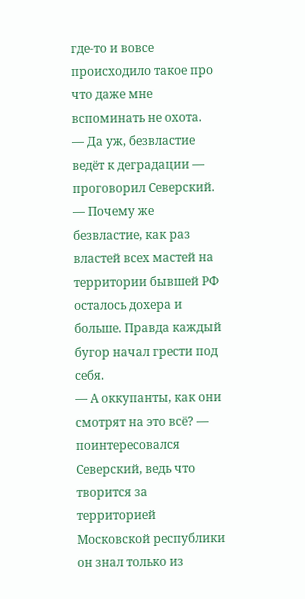где-то и вовсе происходило такое про что даже мне вспоминать не охота.
— Да уж, безвластие ведёт к деградации — проговорил Северский.
— Почему же безвластие, как раз властей всех мастей на территории бывшей РФ осталось дохера и больше. Правда каждый бугор начал грести под себя.
— А оккупанты, как они смотрят на это всё? — поинтересовался Северский, ведь что творится за территорией Московской республики он знал только из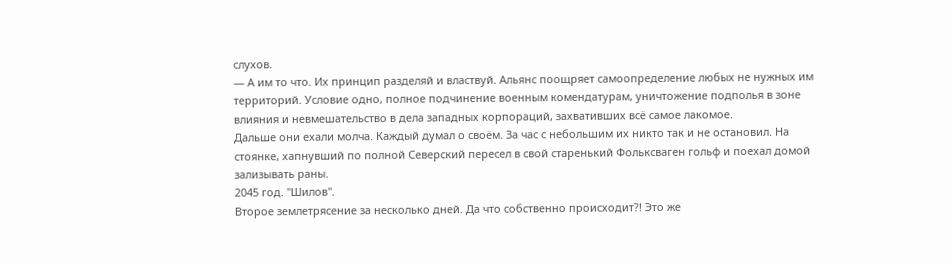слухов.
— А им то что. Их принцип разделяй и властвуй. Альянс поощряет самоопределение любых не нужных им территорий. Условие одно, полное подчинение военным комендатурам, уничтожение подполья в зоне влияния и невмешательство в дела западных корпораций, захвативших всё самое лакомое.
Дальше они ехали молча. Каждый думал о своём. За час с небольшим их никто так и не остановил. На стоянке, хапнувший по полной Северский пересел в свой старенький Фольксваген гольф и поехал домой зализывать раны.
2045 год. "Шилов".
Второе землетрясение за несколько дней. Да что собственно происходит?! Это же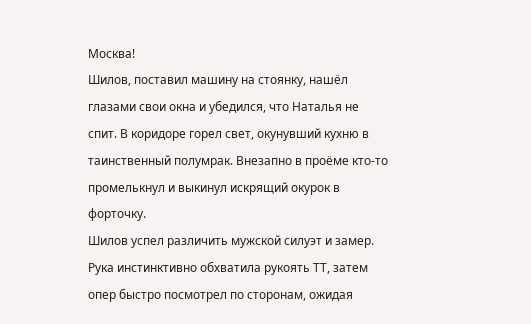Москва!
Шилов, поставил машину на стоянку, нашёл глазами свои окна и убедился, что Наталья не спит. В коридоре горел свет, окунувший кухню в таинственный полумрак. Внезапно в проёме кто-то промелькнул и выкинул искрящий окурок в форточку.
Шилов успел различить мужской силуэт и замер. Рука инстинктивно обхватила рукоять ТТ, затем опер быстро посмотрел по сторонам, ожидая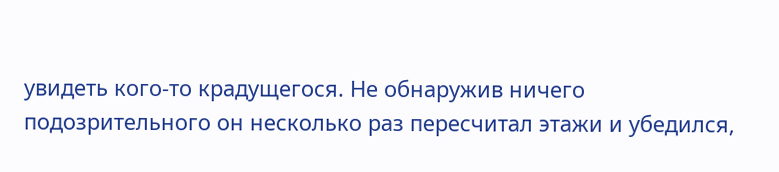увидеть кого-то крадущегося. Не обнаружив ничего подозрительного он несколько раз пересчитал этажи и убедился,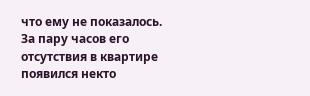что ему не показалось. За пару часов его отсутствия в квартире появился некто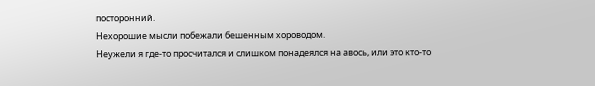посторонний.
Нехорошие мысли побежали бешенным хороводом.
Неужели я где-то просчитался и слишком понадеялся на авось, или это кто-то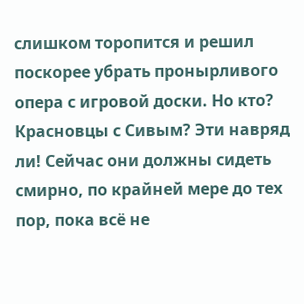слишком торопится и решил поскорее убрать пронырливого опера с игровой доски. Но кто? Красновцы с Сивым? Эти навряд ли! Сейчас они должны сидеть смирно, по крайней мере до тех пор, пока всё не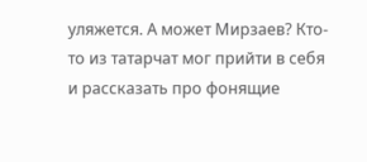уляжется. А может Мирзаев? Кто-то из татарчат мог прийти в себя и рассказать про фонящие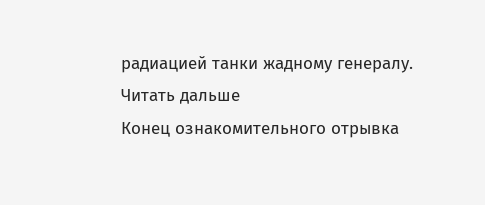радиацией танки жадному генералу.
Читать дальше
Конец ознакомительного отрывка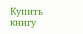Купить книгу